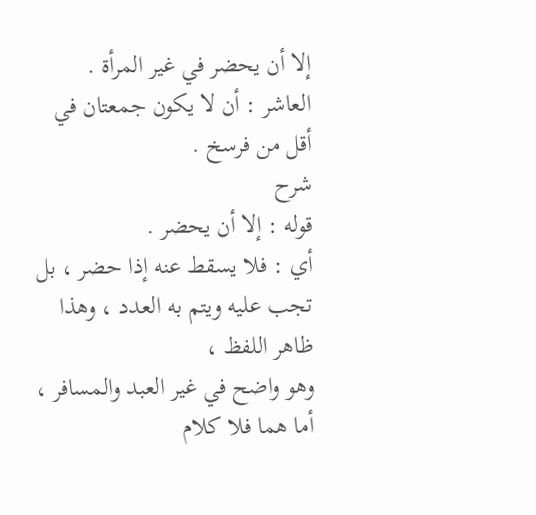إلا أن يحضر في غير المرأة .
العاشر : أن لا يكون جمعتان في أقل من فرسخ .
شرح
قوله : إلا أن يحضر .
أي : فلا يسقط عنه إذا حضر ، بل تجب عليه ويتم به العدد ، وهذا ظاهر اللفظ ،
وهو واضح في غير العبد والمسافر ، أما هما فلا كلام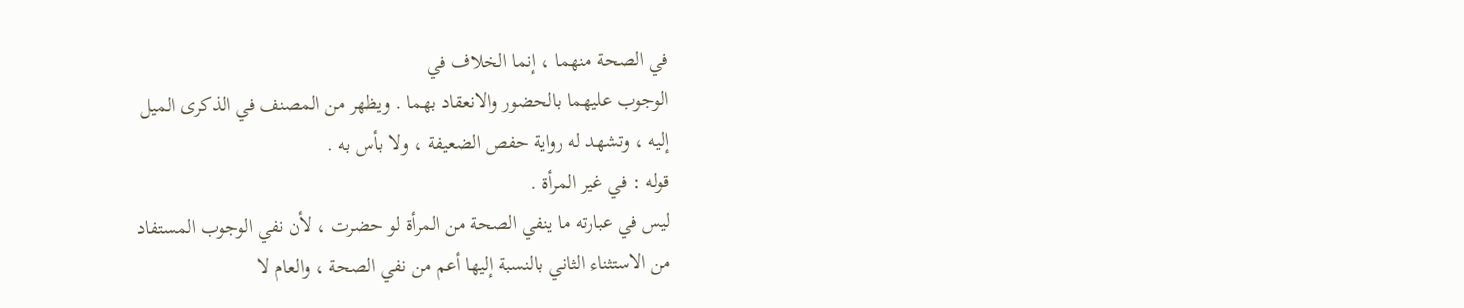في الصحة منهما ، إنما الخلاف في
الوجوب عليهما بالحضور والانعقاد بهما . ويظهر من المصنف في الذكرى الميل
إليه ، وتشهد له رواية حفص الضعيفة ، ولا بأس به .
قوله : في غير المرأة .
ليس في عبارته ما ينفي الصحة من المرأة لو حضرت ، لأن نفي الوجوب المستفاد
من الاستثناء الثاني بالنسبة إليها أعم من نفي الصحة ، والعام لا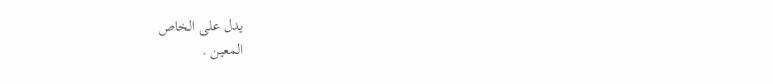يدل على الخاص
المعين .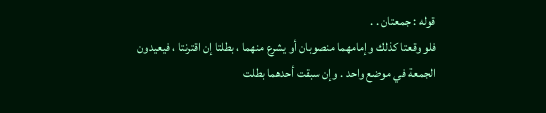قوله : جمعتان . .
فلو وقعتا كذلك وإمامهما منصوبان أو يشرع منهما ، بطلتا إن اقترنتا ، فيعيدون
الجمعة في موضع واحد . وإن سبقت أحدهما بطلت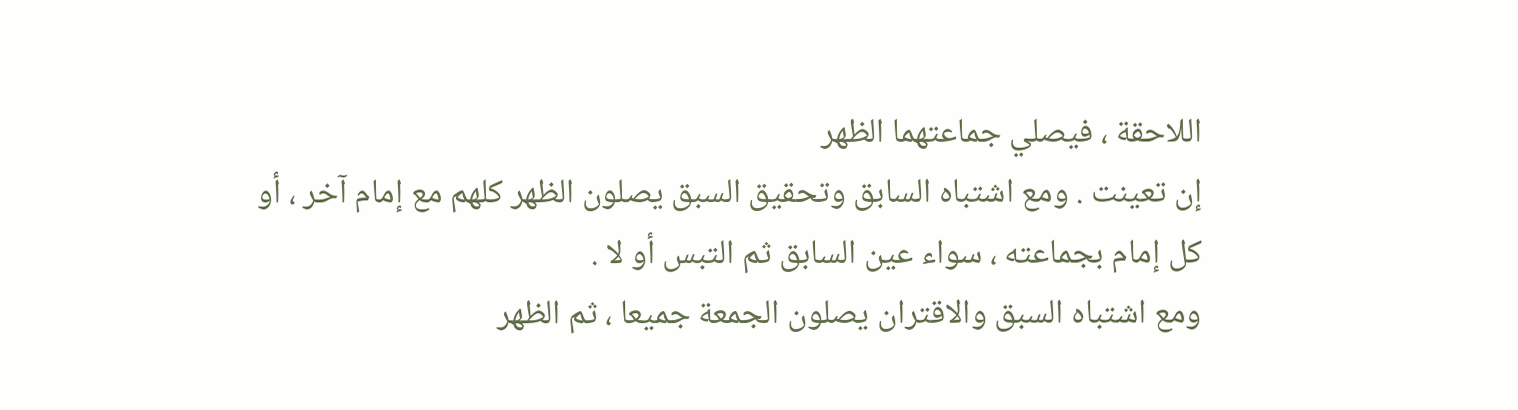اللاحقة ، فيصلي جماعتهما الظهر
إن تعينت . ومع اشتباه السابق وتحقيق السبق يصلون الظهر كلهم مع إمام آخر ، أو
كل إمام بجماعته ، سواء عين السابق ثم التبس أو لا .
ومع اشتباه السبق والاقتران يصلون الجمعة جميعا ، ثم الظهر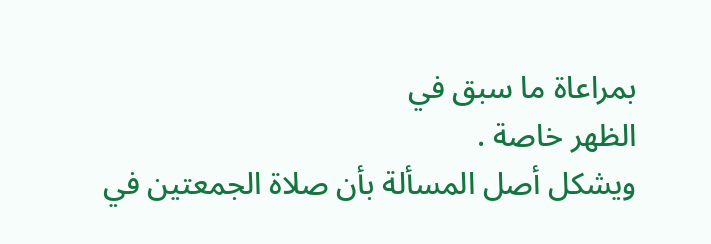بمراعاة ما سبق في
الظهر خاصة .
ويشكل أصل المسألة بأن صلاة الجمعتين في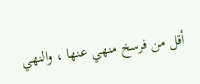أقل من فرسخ منهي عنها ، والنهي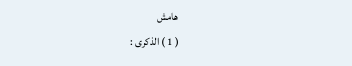هامش
( 1 ) الذكرى :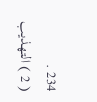234 .
( 2 ) التهذيب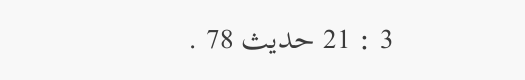3 : 21 حديث 78 .